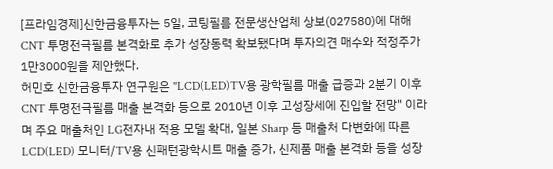[프라임경제]신한금융투자는 5일, 코팅필름 전문생산업체 상보(027580)에 대해 CNT 투명전극필름 본격화로 추가 성장동력 확보됐다며 투자의견 매수와 적정주가 1만3000원을 제안했다.
허민호 신한금융투자 연구원은 "LCD(LED)TV용 광학필름 매출 급증과 2분기 이후 CNT 투명전극필름 매출 본격화 등으로 2010년 이후 고성장세에 진입할 전망" 이라며 주요 매출처인 LG전자내 적용 모델 확대, 일본 Sharp 등 매출처 다변화에 따른 LCD(LED) 모니터/TV용 신패턴광학시트 매출 증가, 신제품 매출 본격화 등을 성장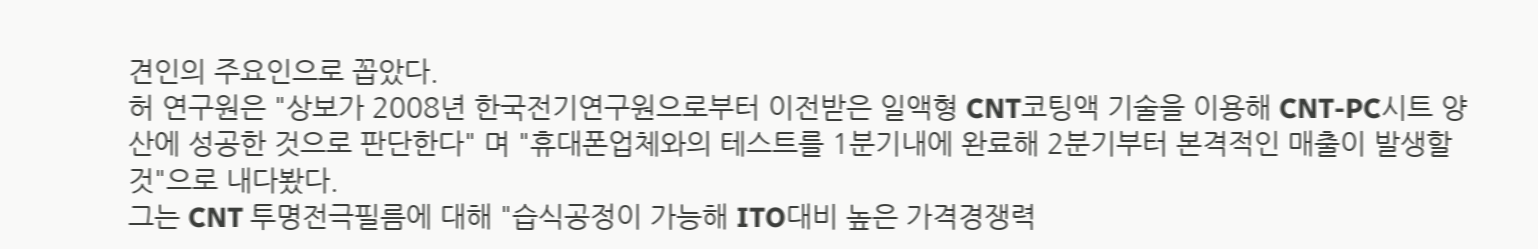견인의 주요인으로 꼽았다.
허 연구원은 "상보가 2008년 한국전기연구원으로부터 이전받은 일액형 CNT코팅액 기술을 이용해 CNT-PC시트 양산에 성공한 것으로 판단한다" 며 "휴대폰업체와의 테스트를 1분기내에 완료해 2분기부터 본격적인 매출이 발생할 것"으로 내다봤다.
그는 CNT 투명전극필름에 대해 "습식공정이 가능해 ITO대비 높은 가격경쟁력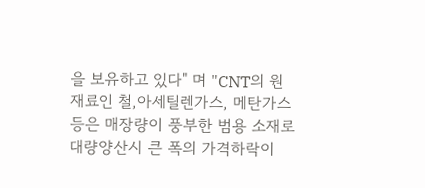을 보유하고 있다" 며 "CNT의 원재료인 철,아세틸렌가스, 메탄가스 등은 매장량이 풍부한 범용 소재로 대량양산시 큰 폭의 가격하락이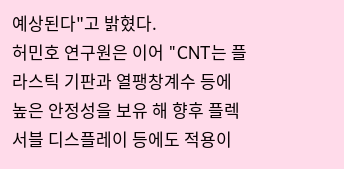예상된다"고 밝혔다.
허민호 연구원은 이어 "CNT는 플라스틱 기판과 열팽창계수 등에 높은 안정성을 보유 해 향후 플렉서블 디스플레이 등에도 적용이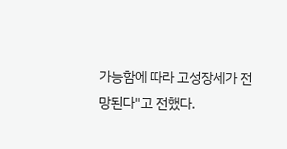가능함에 따라 고성장세가 전망된다"고 전했다.